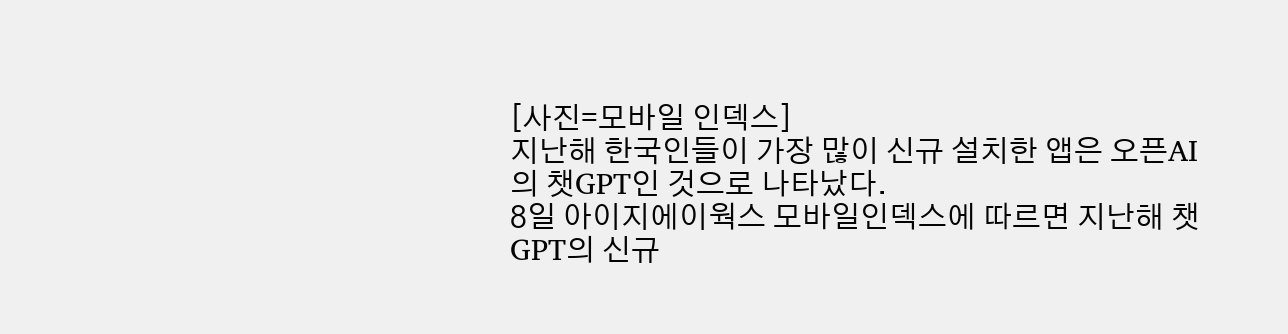[사진=모바일 인덱스]
지난해 한국인들이 가장 많이 신규 설치한 앱은 오픈AI의 챗GPT인 것으로 나타났다.
8일 아이지에이웍스 모바일인덱스에 따르면 지난해 챗GPT의 신규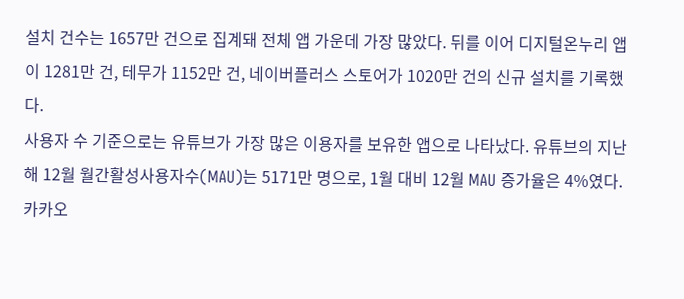설치 건수는 1657만 건으로 집계돼 전체 앱 가운데 가장 많았다. 뒤를 이어 디지털온누리 앱이 1281만 건, 테무가 1152만 건, 네이버플러스 스토어가 1020만 건의 신규 설치를 기록했다.
사용자 수 기준으로는 유튜브가 가장 많은 이용자를 보유한 앱으로 나타났다. 유튜브의 지난해 12월 월간활성사용자수(MAU)는 5171만 명으로, 1월 대비 12월 MAU 증가율은 4%였다.
카카오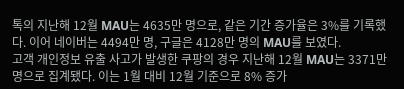톡의 지난해 12월 MAU는 4635만 명으로, 같은 기간 증가율은 3%를 기록했다. 이어 네이버는 4494만 명, 구글은 4128만 명의 MAU를 보였다.
고객 개인정보 유출 사고가 발생한 쿠팡의 경우 지난해 12월 MAU는 3371만 명으로 집계됐다. 이는 1월 대비 12월 기준으로 8% 증가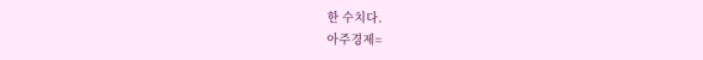한 수치다.
아주경제=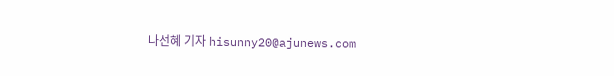나선혜 기자 hisunny20@ajunews.com